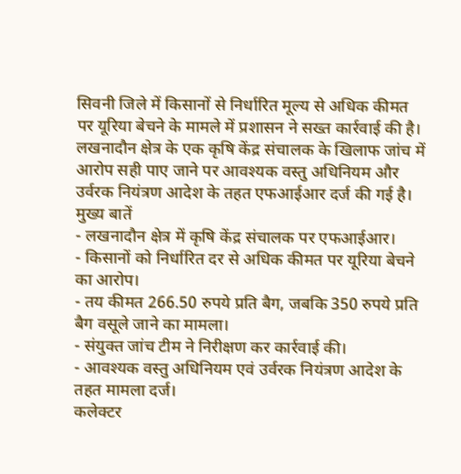सिवनी जिले में किसानों से निर्धारित मूल्य से अधिक कीमत पर यूरिया बेचने के मामले में प्रशासन ने सख्त कार्रवाई की है। लखनादौन क्षेत्र के एक कृषि केंद्र संचालक के खिलाफ जांच में आरोप सही पाए जाने पर आवश्यक वस्तु अधिनियम और उर्वरक नियंत्रण आदेश के तहत एफआईआर दर्ज की गई है।
मुख्य बातें
- लखनादौन क्षेत्र में कृषि केंद्र संचालक पर एफआईआर।
- किसानों को निर्धारित दर से अधिक कीमत पर यूरिया बेचने का आरोप।
- तय कीमत 266.50 रुपये प्रति बैग, जबकि 350 रुपये प्रति बैग वसूले जाने का मामला।
- संयुक्त जांच टीम ने निरीक्षण कर कार्रवाई की।
- आवश्यक वस्तु अधिनियम एवं उर्वरक नियंत्रण आदेश के तहत मामला दर्ज।
कलेक्टर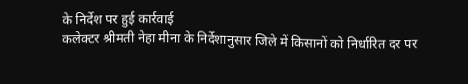के निर्देश पर हुई कार्रवाई
कलेक्टर श्रीमती नेहा मीना के निर्देशानुसार जिले में किसानों को निर्धारित दर पर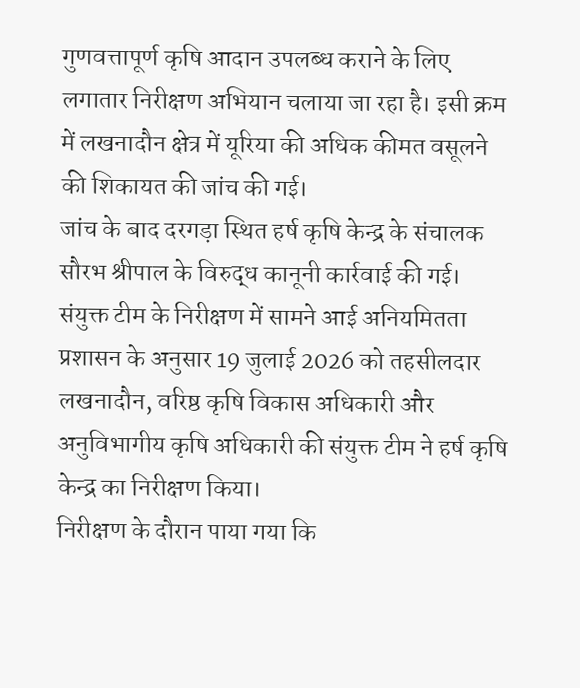गुणवत्तापूर्ण कृषि आदान उपलब्ध कराने के लिए लगातार निरीक्षण अभियान चलाया जा रहा है। इसी क्रम में लखनादौन क्षेत्र में यूरिया की अधिक कीमत वसूलने की शिकायत की जांच की गई।
जांच के बाद दरगड़ा स्थित हर्ष कृषि केन्द्र के संचालक सौरभ श्रीपाल के विरुद्ध कानूनी कार्रवाई की गई।
संयुक्त टीम के निरीक्षण में सामने आई अनियमितता
प्रशासन के अनुसार 19 जुलाई 2026 को तहसीलदार लखनादौन, वरिष्ठ कृषि विकास अधिकारी और अनुविभागीय कृषि अधिकारी की संयुक्त टीम ने हर्ष कृषि केन्द्र का निरीक्षण किया।
निरीक्षण के दौरान पाया गया कि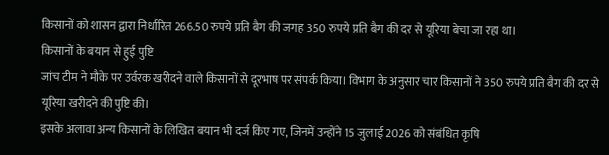किसानों को शासन द्वारा निर्धारित 266.50 रुपये प्रति बैग की जगह 350 रुपये प्रति बैग की दर से यूरिया बेचा जा रहा था।
किसानों के बयान से हुई पुष्टि
जांच टीम ने मौके पर उर्वरक खरीदने वाले किसानों से दूरभाष पर संपर्क किया। विभाग के अनुसार चार किसानों ने 350 रुपये प्रति बैग की दर से यूरिया खरीदने की पुष्टि की।
इसके अलावा अन्य किसानों के लिखित बयान भी दर्ज किए गए, जिनमें उन्होंने 15 जुलाई 2026 को संबंधित कृषि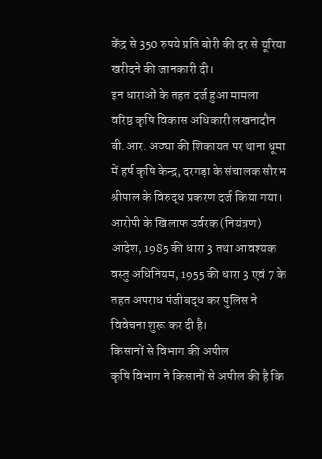केंद्र से 350 रुपये प्रति बोरी की दर से यूरिया खरीदने की जानकारी दी।
इन धाराओं के तहत दर्ज हुआ मामला
वरिष्ठ कृषि विकास अधिकारी लखनादौन बी.आर. अठ्या की शिकायत पर थाना धूमा में हर्ष कृषि केन्द्र, दरगड़ा के संचालक सौरभ श्रीपाल के विरुद्ध प्रकरण दर्ज किया गया।
आरोपी के खिलाफ उर्वरक (नियंत्रण) आदेश, 1985 की धारा 3 तथा आवश्यक वस्तु अधिनियम, 1955 की धारा 3 एवं 7 के तहत अपराध पंजीबद्ध कर पुलिस ने विवेचना शुरू कर दी है।
किसानों से विभाग की अपील
कृषि विभाग ने किसानों से अपील की है कि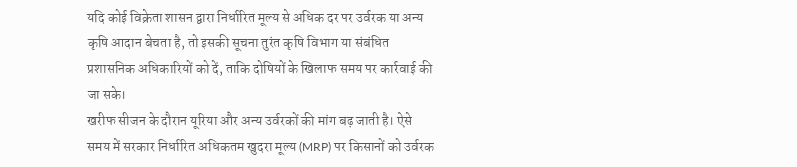यदि कोई विक्रेता शासन द्वारा निर्धारित मूल्य से अधिक दर पर उर्वरक या अन्य कृषि आदान बेचता है, तो इसकी सूचना तुरंत कृषि विभाग या संबंधित प्रशासनिक अधिकारियों को दें, ताकि दोषियों के खिलाफ समय पर कार्रवाई की जा सके।
खरीफ सीजन के दौरान यूरिया और अन्य उर्वरकों की मांग बढ़ जाती है। ऐसे समय में सरकार निर्धारित अधिकतम खुदरा मूल्य (MRP) पर किसानों को उर्वरक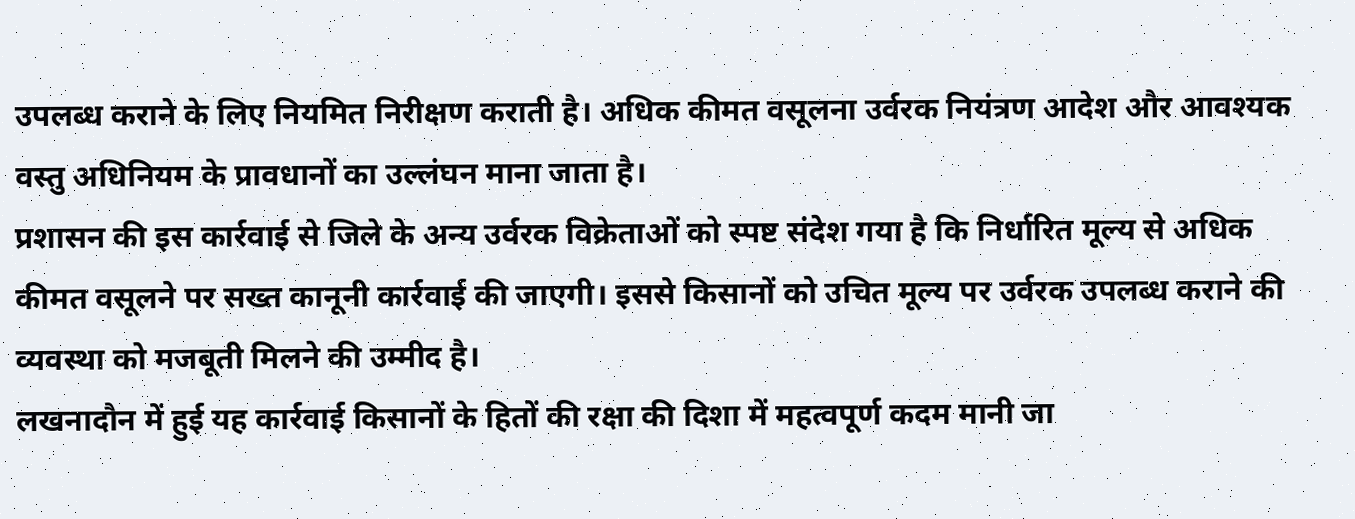उपलब्ध कराने के लिए नियमित निरीक्षण कराती है। अधिक कीमत वसूलना उर्वरक नियंत्रण आदेश और आवश्यक वस्तु अधिनियम के प्रावधानों का उल्लंघन माना जाता है।
प्रशासन की इस कार्रवाई से जिले के अन्य उर्वरक विक्रेताओं को स्पष्ट संदेश गया है कि निर्धारित मूल्य से अधिक कीमत वसूलने पर सख्त कानूनी कार्रवाई की जाएगी। इससे किसानों को उचित मूल्य पर उर्वरक उपलब्ध कराने की व्यवस्था को मजबूती मिलने की उम्मीद है।
लखनादौन में हुई यह कार्रवाई किसानों के हितों की रक्षा की दिशा में महत्वपूर्ण कदम मानी जा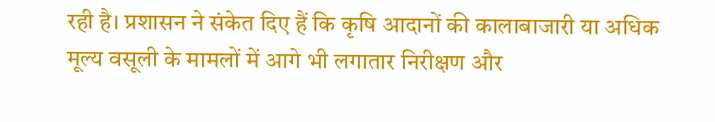रही है। प्रशासन ने संकेत दिए हैं कि कृषि आदानों की कालाबाजारी या अधिक मूल्य वसूली के मामलों में आगे भी लगातार निरीक्षण और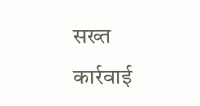सख्त कार्रवाई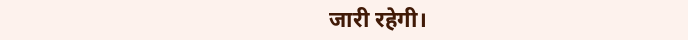जारी रहेगी।